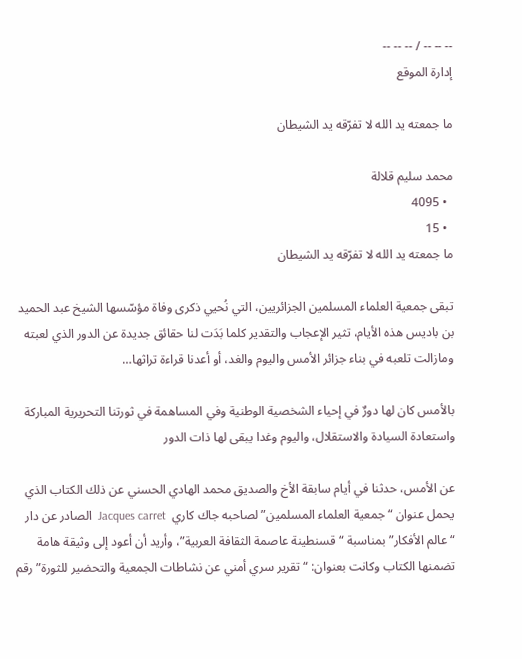-- -- -- / -- -- --
إدارة الموقع

ما جمعته يد الله لا تفرّقه يد الشيطان

محمد سليم قلالة
  • 4095
  • 15
ما جمعته يد الله لا تفرّقه يد الشيطان

تبقى جمعية العلماء المسلمين الجزائريين، التي نُحيي ذكرى وفاة مؤسّسها الشيخ عبد الحميد بن باديس هذه الأيام، تثير الإعجاب والتقدير كلما بَدَت لنا حقائق جديدة عن الدور الذي لعبته ومازالت تلعبه في بناء جزائر الأمس واليوم والغد، أو أعدنا قراءة تراثها…

بالأمس كان لها دورٌ في إحياء الشخصية الوطنية وفي المساهمة في ثورتنا التحريرية المباركة واستعادة السيادة والاستقلال، واليوم وغدا يبقى لها ذات الدور

عن الأمس، حدثنا في أيام سابقة الأخ والصديق محمد الهادي الحسني عن ذلك الكتاب الذي يحمل عنوان “جمعية العلماء المسلمين” لصاحبه جاك كاري  Jacques carret  الصادر عن دار “عالم الأفكار” بمناسبة “قسنطينة عاصمة الثقافة العربية”، وأريد أن أعود إلى وثيقة هامة تضمنها الكتاب وكانت بعنوان: “تقرير سري أمني عن نشاطات الجمعية والتحضير للثورة” رقم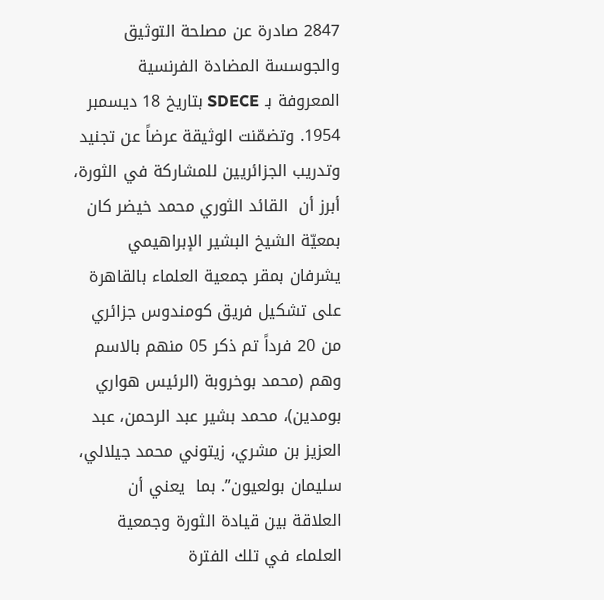2847 صادرة عن مصلحة التوثيق والجوسسة المضادة الفرنسية المعروفة بـ SDECE بتاريخ 18 ديسمبر 1954. وتضمّنت الوثيقة عرضاً عن تجنيد وتدريب الجزائريين للمشاركة في الثورة، أبرز أن  القائد الثوري محمد خيضر كان بمعيّة الشيخ البشير الإبراهيمي يشرفان بمقر جمعية العلماء بالقاهرة على تشكيل فريق كومندوس جزائري من 20 فرداً تم ذكر 05 منهم بالاسم وهم (محمد بوخروبة (الرئيس هواري بومدين)، محمد بشير عبد الرحمن، عبد العزيز بن مشري، زيتوني محمد جيلالي، سليمان بولعيون”. بما  يعني أن العلاقة بين قيادة الثورة وجمعية العلماء في تلك الفترة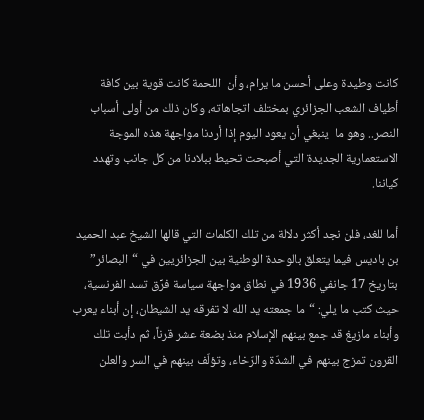كانت وطيدة وعلى أحسن ما يرام، وأن  اللحمة كانت قوية بين كافة أطياف الشعب الجزائري بمختلف اتجاهاته، وكان ذلك من أولى أسباب النصر.. وهو ما  ينبغي أن يعود اليوم إذا أردنا مواجهة هذه الموجة الاستعمارية الجديدة التي أصبحت تحيط ببلادنا من كل جانب وتهدد كياننا.

أما للغد، فلن نجد أكثر دلالة من تلك الكلمات التي قالها الشيخ عبد الحميد بن باديس فيما يتعلق بالوحدة الوطنية بين الجزائريين في “البصائر” بتاريخ 17 جانفي 1936 في نطاق مواجهة سياسة فرِّق تسد الفرنسية، حيث كتب ما يلي: “ما جمعته يد الله لا تفرقه يد الشيطان، إن أبناء يعرب وأبناء مازيغ قد جمع بينهم الإسلام منذ بضعة عشر قرناً، ثم دأبت تلك القرون تمزج بينهم في الشدّة والرّخاء، وتؤلّف بينهم في السر والعلن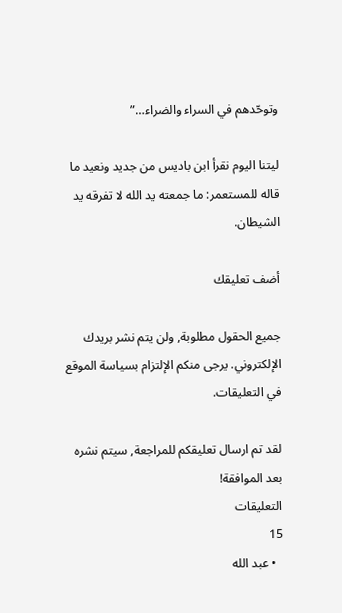وتوحّدهم في السراء والضراء…”

ليتنا اليوم نقرأ ابن باديس من جديد ونعيد ما قاله للمستعمر: ما جمعته يد الله لا تفرقه يد الشيطان.

أضف تعليقك

جميع الحقول مطلوبة, ولن يتم نشر بريدك الإلكتروني. يرجى منكم الإلتزام بسياسة الموقع في التعليقات.

لقد تم ارسال تعليقكم للمراجعة, سيتم نشره بعد الموافقة!
التعليقات
15
  • عبد الله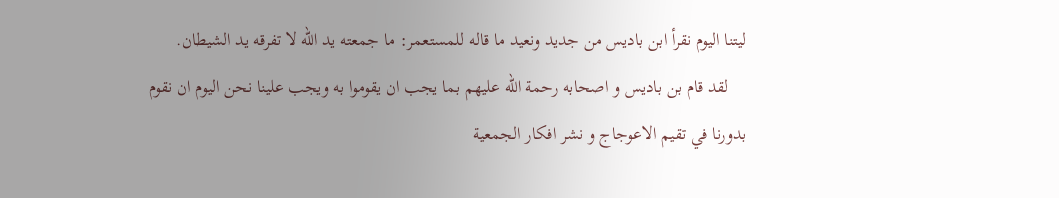ليتنا اليوم نقرأ ابن باديس من جديد ونعيد ما قاله للمستعمر: ما جمعته يد الله لا تفرقه يد الشيطان.
    لقد قام بن باديس و اصحابه رحمة الله عليهم بما يجب ان يقوموا به ويجب علينا نحن اليوم ان نقوم بدورنا في تقيم الاعوجاج و نشر افكار الجمعية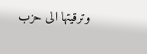وترقيتها الى حزب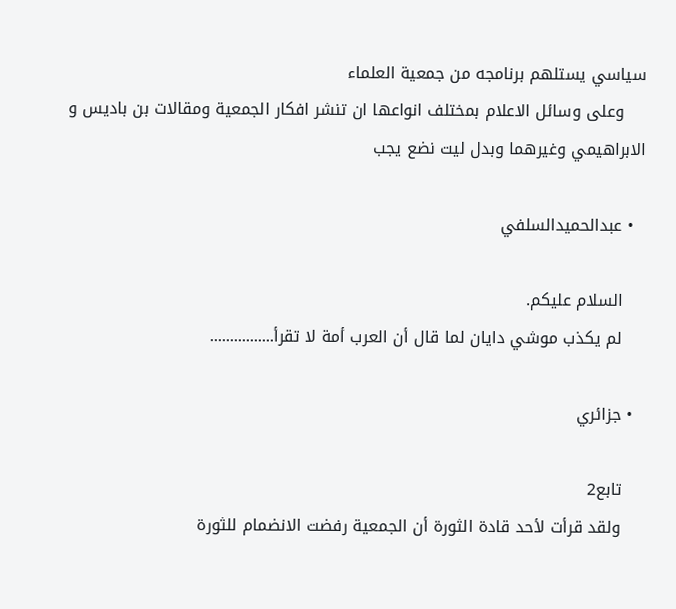سياسي يستلهم برنامجه من جمعية العلماء
    وعلى وسائل الاعلام بمختلف انواعها ان تنشر افكار الجمعية ومقالات بن باديس و الابراهيمي وغيرهما وبدل ليت نضع يجب

  • عبدالحميدالسلفي

    السلام عليكم.
    لم يكذب موشي دايان لما قال أن العرب أمة لا تقرأ................

  • جزائري

    تابع2
    ولقد قرأت لأحد قادة الثورة أن الجمعية رفضت الانضمام للثورة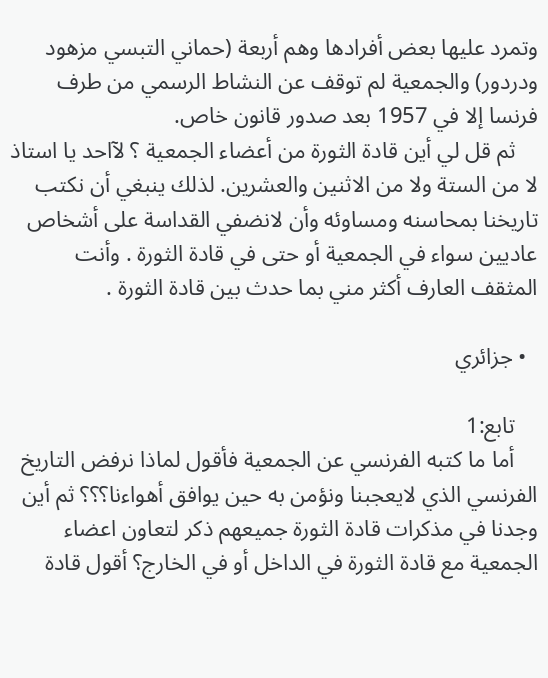وتمرد عليها بعض أفرادها وهم أربعة (حماني التبسي مزهود ودردور) والجمعية لم توقف عن النشاط الرسمي من طرف فرنسا إلا في 1957 بعد صدور قانون خاص.
    ثم قل لي أين قادة الثورة من أعضاء الجمعية ؟ لآاحد يا استاذ لا من الستة ولا من الاثنين والعشرين. لذلك ينبغي أن نكتب تاريخنا بمحاسنه ومساوئه وأن لانضفي القداسة على أشخاص عاديين سواء في الجمعية أو حتى في قادة الثورة . وأنت المثقف العارف أكثر مني بما حدث بين قادة الثورة .

  • جزائري

    تابع:1
    أما ما كتبه الفرنسي عن الجمعية فأقول لماذا نرفض التاريخ الفرنسي الذي لايعجبنا ونؤمن به حين يوافق أهواءنا؟؟؟ ثم أين وجدنا في مذكرات قادة الثورة جميعهم ذكر لتعاون اعضاء الجمعية مع قادة الثورة في الداخل أو في الخارج؟ أقول قادة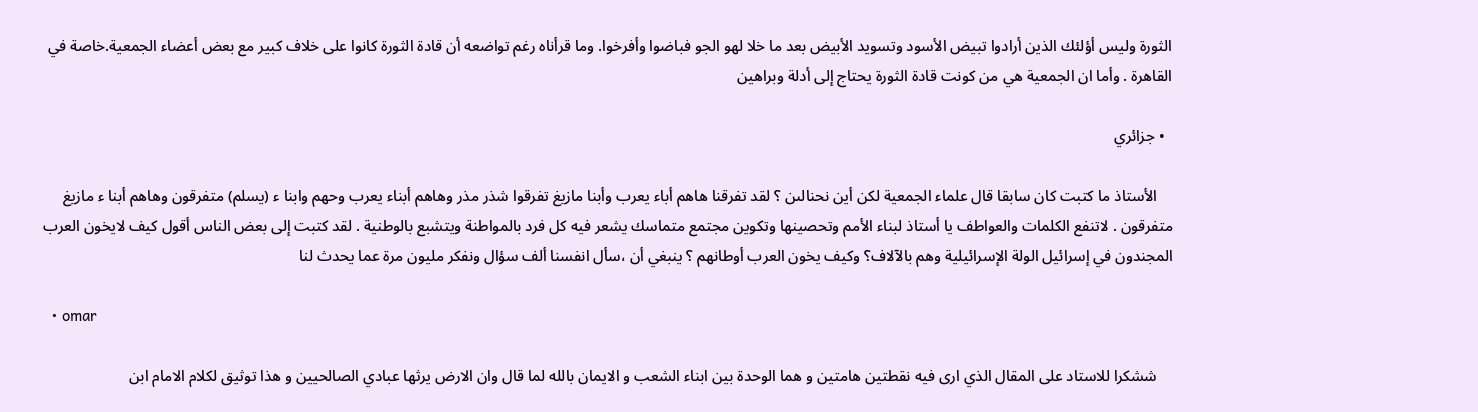الثورة وليس أؤلئك الذين أرادوا تبيض الأسود وتسويد الأبيض بعد ما خلا لهو الجو فباضوا وأفرخوا. وما قرأناه رغم تواضعه أن قادة الثورة كانوا على خلاف كبير مع بعض أعضاء الجمعية.خاصة في القاهرة . وأما ان الجمعية هي من كونت قادة الثورة يحتاج إلى أدلة وبراهين

  • جزائري

    الأستاذ ما كتبت كان سابقا قال علماء الجمعية لكن أين نحنالىن ؟ لقد تفرقنا هاهم أباء يعرب وأبنا مازيغ تفرقوا شذر مذر وهاهم أبناء يعرب وحهم وابنا ء (يسلم) متفرقون وهاهم أبنا ء مازيغ متفرقون . لاتنفع الكلمات والعواطف يا أستاذ لبناء الأمم وتحصينها وتكوين مجتمع متماسك يشعر فيه كل فرد بالمواطنة ويتشبع بالوطنية . لقد كتبت إلى بعض الناس أقول كيف لايخون العرب المجندون في إسرائيل الولة الإسرائيلية وهم بالآلاف؟ وكيف يخون العرب أوطانهم ؟ ينبغي أن ،سأل انفسنا ألف سؤال ونفكر مليون مرة عما يحدث لنا

  • omar

    ششكرا للاستاد على المقال الذي ارى فيه نقطتين هامتين و هما الوحدة بين ابناء الشعب و الايمان بالله لما قال وان الارض يرثها عبادي الصالحيين و هذا توثيق لكلام الامام ابن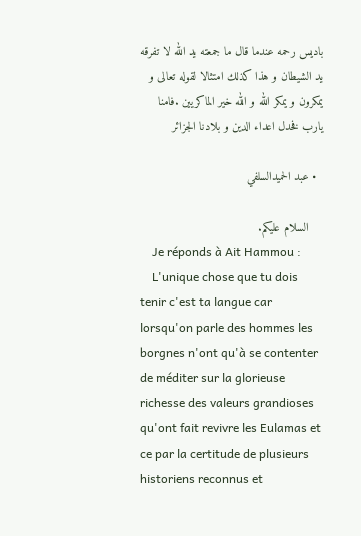باديس رحمه عندما قال ما جمعته يد الله لا تفرقه يد الشيطان و هذا كذلك امتثالا لقوله تعالى و يمكرون و يمكر الله و الله خير الماكريين .فامنا يارب فخدل اعداء الدين و بلادنا الجزائر

  • عبد الحميدالسلفي

    السلام عليكم.
    Je réponds à Ait Hammou :
    L'unique chose que tu dois tenir c'est ta langue car lorsqu'on parle des hommes les borgnes n'ont qu'à se contenter de méditer sur la glorieuse richesse des valeurs grandioses qu'ont fait revivre les Eulamas et ce par la certitude de plusieurs historiens reconnus et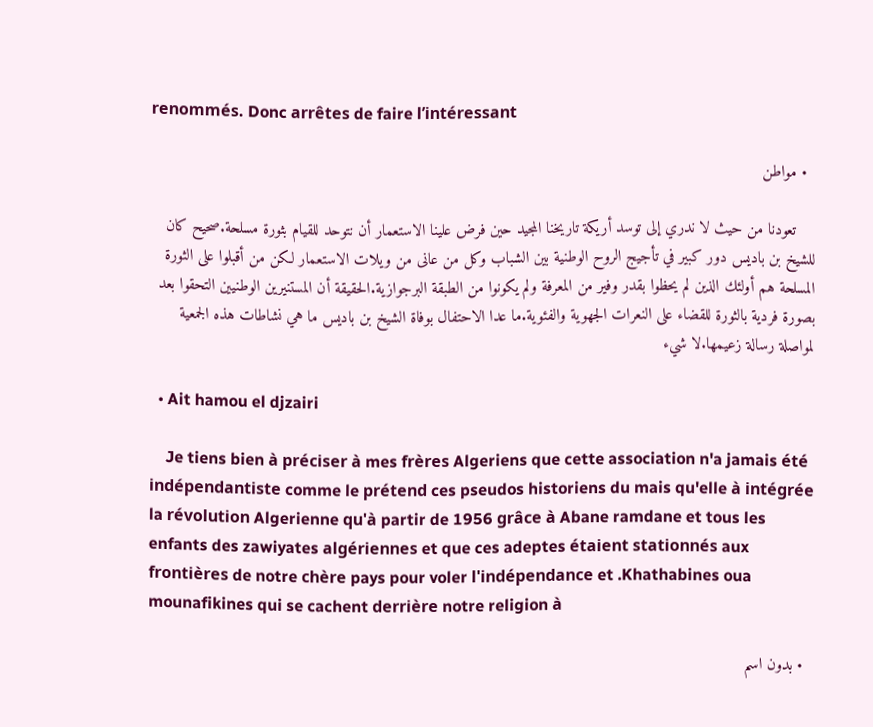renommés. Donc arrêtes de faire l’intéressant

  • مواطن

    تعودنا من حيث لا ندري إلى توسد أريكة تاريخنا المجيد حين فرض علينا الاستعمار أن نتوحد للقيام بثورة مسلحة.صحيح كان للشيخ بن باديس دور كبير في تأجيج الروح الوطنية بين الشباب وكل من عانى من ويلات الاستعمار لكن من أقبلوا على الثورة المسلحة هم أولئك الذين لم يحظوا بقدر وفير من المعرفة ولم يكونوا من الطبقة البرجوازية.الحقيقة أن المستنيرين الوطنيين التحقوا بعد بصورة فردية بالثورة للقضاء على النعرات الجهوية والفئوية.ما عدا الاحتفال بوفاة الشيخ بن باديس ما هي نشاطات هذه الجمعية لمواصلة رسالة زعيمها.لا شيء

  • Ait hamou el djzairi

    Je tiens bien à préciser à mes frères Algeriens que cette association n'a jamais été indépendantiste comme le prétend ces pseudos historiens du mais qu'elle à intégrée la révolution Algerienne qu'à partir de 1956 grâce à Abane ramdane et tous les enfants des zawiyates algériennes et que ces adeptes étaient stationnés aux frontières de notre chère pays pour voler l'indépendance et .Khathabines oua mounafikines qui se cachent derrière notre religion à

  • بدون اسم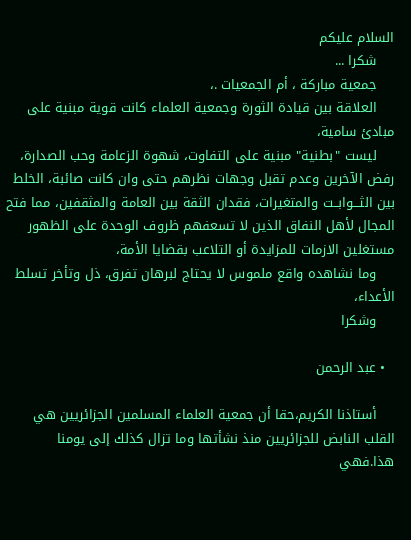السلام عليكم
    شكرا ...
    جمعية مباركة ، أم الجمعيات .،
    العلاقة بين قيادة الثورة وجمعية العلماء كانت قوية مبنية على مبادئ سامية،
    ليست "بطنية" مبنية على التفاوت، شهوة الزعامة وحب الصدارة، رفض الآخرين وعدم تقبل وجهات نظرهم حتى وان كانت صائبة، الخلط بين الثـــوابــت والمتغيرات، فقدان الثقة بين العامة والمثقفين، مما فتح المجال لأهل النفاق الذين لا تسعفهم ظروف الوحدة على الظهور مستغلين الازمات للمزايدة أو التلاعب بقضايا الأمة،
    وما نشاهده واقع ملموس لا يحتاج لبرهان تفرق، ذل وتأخر تسلط الأعداء،
    وشكرا

  • عبد الرحمن

    أستاذنا الكريم،حقا أن جمعية العلماء المسلمين الجزائريين هي القلب النابض للجزائريين منذ نشأتها وما تزال كذلك إلى يومنا هذا.فهي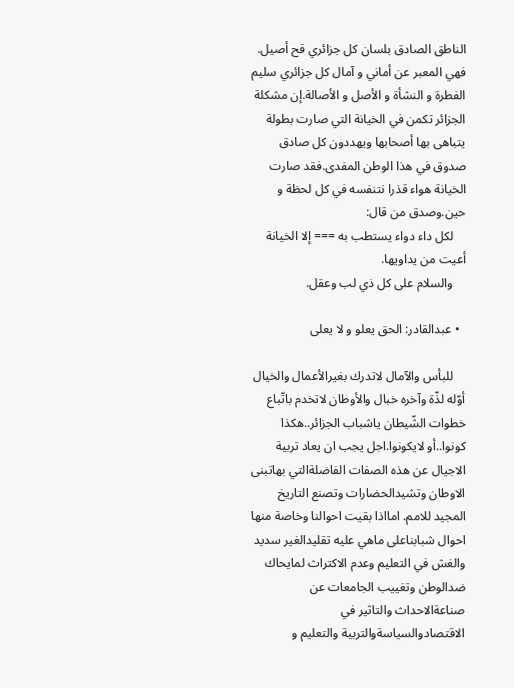الناطق الصادق بلسان كل جزائري قح أصيل. فهي المعبر عن أماني و آمال كل جزائري سليم الفطرة و النشأة و الأصل و الأصالة.إن مشكلة الجزائر تكمن في الخيانة التي صارت بطولة يتباهى بها أصحابها ويهددون كل صادق صدوق في هذا الوطن المفدى.فقد صارت الخيانة هواء قذرا نتنفسه في كل لحظة و حين.وصدق من قال:
    لكل داء دواء يستطب به === إلا الخيانة أعيت من يداويها.
    والسلام على كل ذي لب وعقل.

  • عبدالقادر: الحق يعلو و لا يعلى

    للبأس والآمال لاتدرك بغيرالأعمال والخيال أوّله لذّة وآخره خبال والأوطان لاتخدم باتّباع خطوات الشّيطان ياشباب الجزائر..هكذا كونوا..أو لايكونوا.اجل يجب ان يعاد تربية الاجيال عن هذه الصفات الفاضلةالتي بهاتبنى الاوطان وتشيدالحضارات وتصنع التاريخ المجيد للامم. امااذا بقيت احوالنا وخاصة منها احوال شبابناعلى ماهي عليه تقليدالغير سديد والغش في التعليم وعدم الاكتراث لمايحاك ضدالوطن وتغييب الجامعات عن صناعةالاحداث والتاثير في الاقتصادوالسياسةوالتربية والتعليم و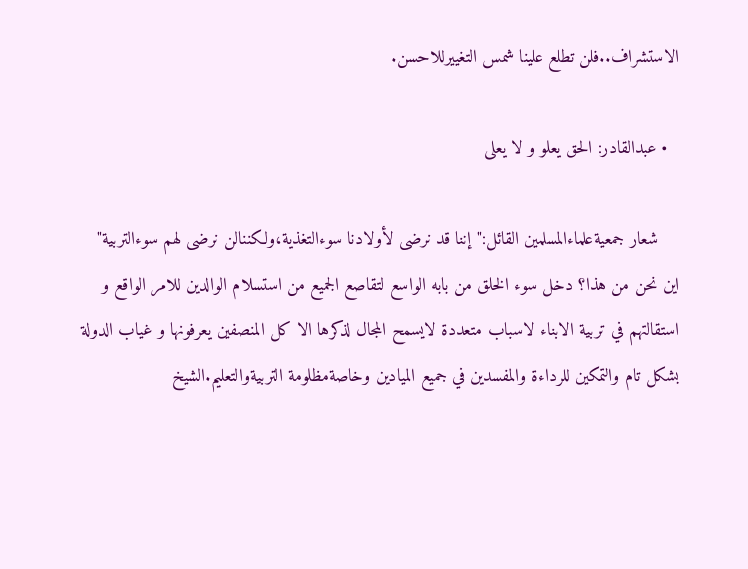الاستشراف..فلن تطلع علينا شمس التغييرللاحسن.

  • عبدالقادر: الحق يعلو و لا يعلى

    شعار جمعيةعلماءالمسلمين القائل:"إننا قد نرضى لأولادنا سوءالتغذية،ولكننالن نرضى لهم سوءالتربية" اين نحن من هذا؟ دخل سوء الخلق من بابه الواسع لتقاصع الجميع من استسلام الوالدين للامر الواقع و استقالتهم في تربية الابناء لاسباب متعددة لايسمح المجال لذكرها الا كل المنصفين يعرفونها و غياب الدولة بشكل تام والتمكين للرداءة والمفسدين في جميع الميادين وخاصةمظلومة التربيةوالتعليم.الشيخ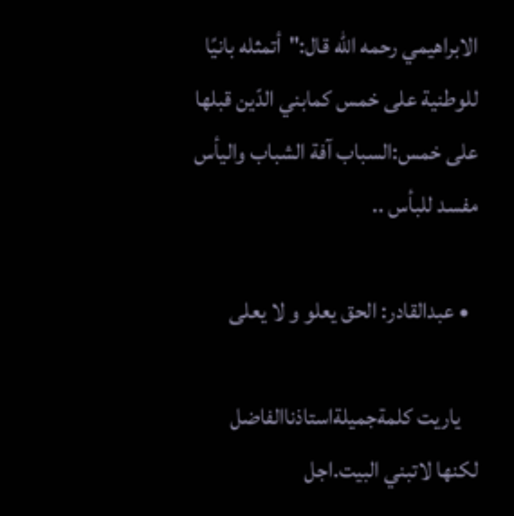الابراهيمي رحمه الله قال:"أتمثله بانيًا للوطنية على خمس كمابني الدّين قبلها على خمس:السباب آفة الشباب واليأس مفسد للبأس ..

  • عبدالقادر: الحق يعلو و لا يعلى

    ياريت كلمةجميلةاستاذناالفاضل لكنها لاتبني البيت.اجل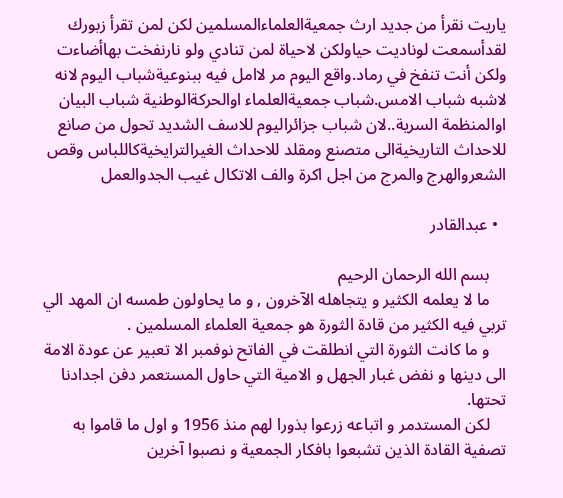ياريت نقرأ من جديد ارث جمعيةالعلماءالمسلمين لكن لمن تقرأ زبورك لقدأسمعت لوناديت حياولكن لاحياة لمن تنادي ولو نارنفخت بهاأضاءت ولكن أنت تنفخ في رماد.واقع اليوم مر لاامل فيه ببنوعيةشباب اليوم لانه لاشبه شباب الامس.شباب جمعيةالعلماء اوالحركةالوطنية شباب البيان اوالمنظمة السرية..لان شباب جزائراليوم للاسف الشديد تحول من صانع للاحداث التاريخيةالى متصنع ومقلد للاحداث الغيرالترايخيةكاللباس وقص الشعروالهرج والمرج من اجل اكرة والف الاتكال غيب الجدوالعمل

  • عبدالقادر

    بسم الله الرحمان الرحيم
    ما لا يعلمه الكثير و يتجاهله الآخرون , و ما يحاولون طمسه ان المهد الي تربي فيه الكثير من قادة الثورة هو جمعية العلماء المسلمين .
    و ما كانت الثورة التي انطلقت في الفاتح نوفمبر الا تعبير عن عودة الامة الى دينها و نفض غبار الجهل و الامية التي حاول المستعمر دفن اجدادنا تحتها.
    لكن المستدمر و اتباعه زرعوا بذورا لهم منذ 1956 و اول ما قاموا به تصفية القادة الذين تشبعوا بافكار الجمعية و نصبوا آخرين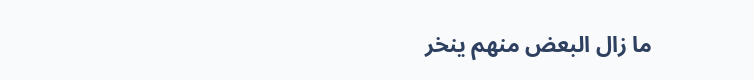ما زال البعض منهم ينخر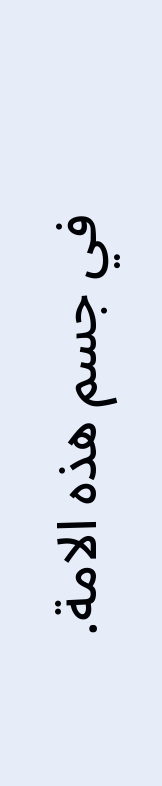في جسم هذه الامة.